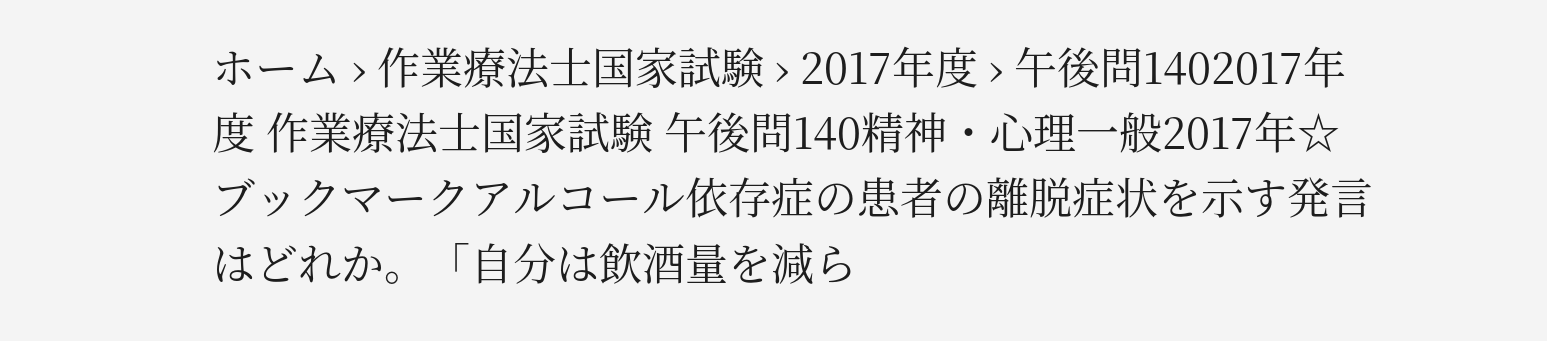ホーム › 作業療法士国家試験 › 2017年度 › 午後問1402017年度 作業療法士国家試験 午後問140精神・心理一般2017年☆ ブックマークアルコール依存症の患者の離脱症状を示す発言はどれか。「自分は飲酒量を減ら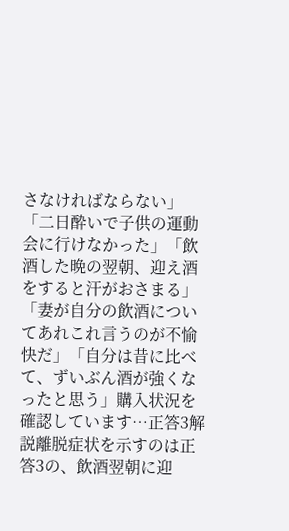さなければならない」「二日酔いで子供の運動会に行けなかった」「飲酒した晩の翌朝、迎え酒をすると汗がおさまる」「妻が自分の飲酒についてあれこれ言うのが不愉快だ」「自分は昔に比べて、ずいぶん酒が強くなったと思う」購入状況を確認しています…正答3解説離脱症状を示すのは正答3の、飲酒翌朝に迎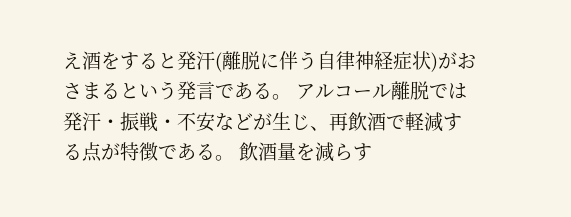え酒をすると発汗(離脱に伴う自律神経症状)がおさまるという発言である。 アルコール離脱では発汗・振戦・不安などが生じ、再飲酒で軽減する点が特徴である。 飲酒量を減らす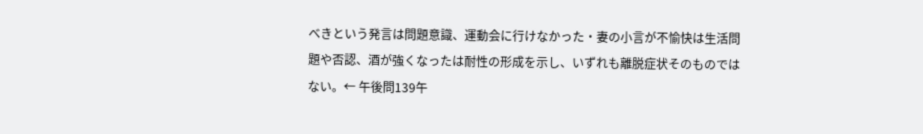べきという発言は問題意識、運動会に行けなかった・妻の小言が不愉快は生活問題や否認、酒が強くなったは耐性の形成を示し、いずれも離脱症状そのものではない。← 午後問139午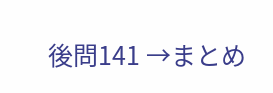後問141 →まとめ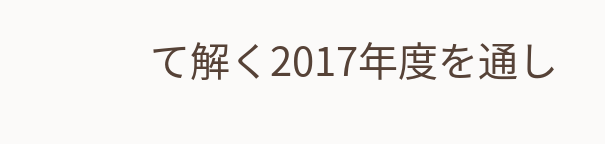て解く2017年度を通し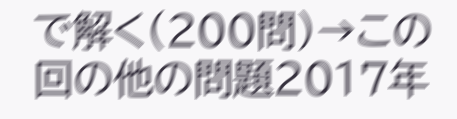で解く(200問)→この回の他の問題2017年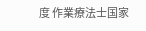度 作業療法士国家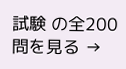試験 の全200問を見る →